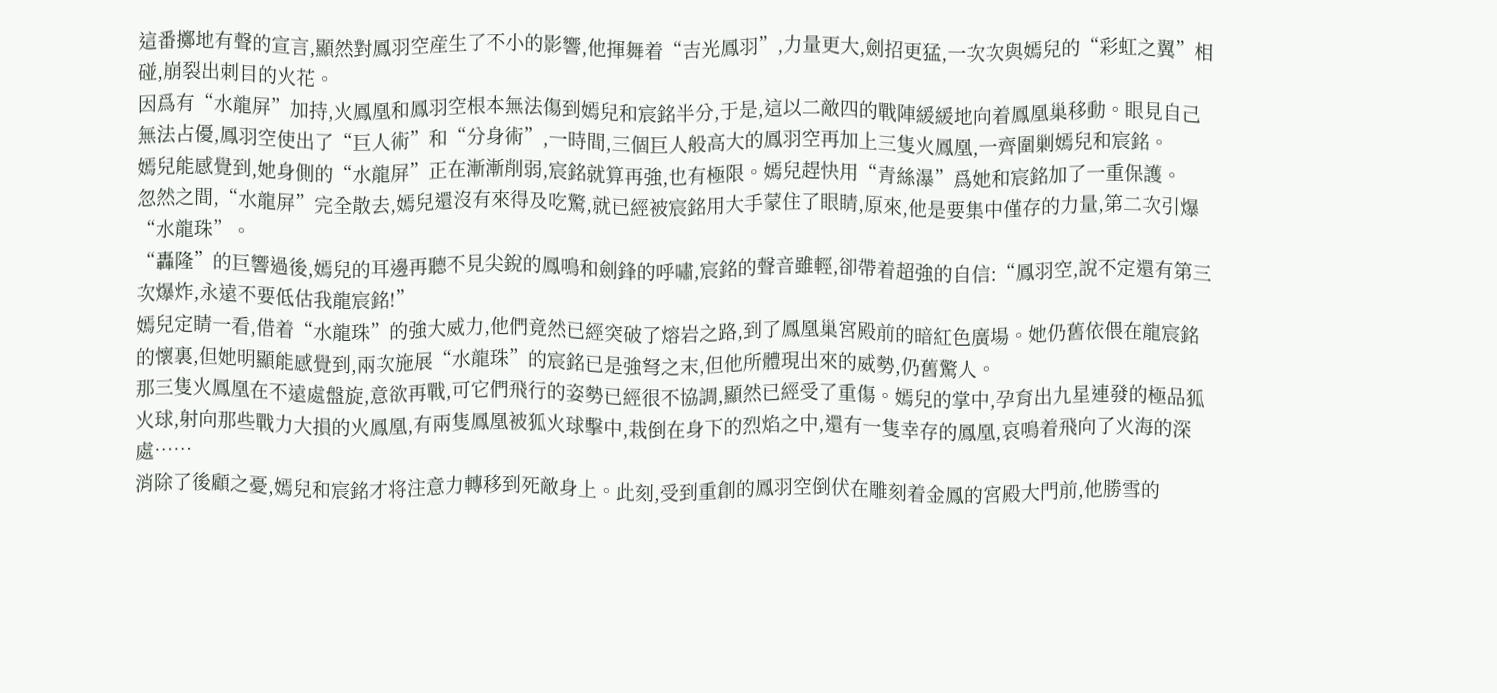這番擲地有聲的宣言,顯然對鳳羽空産生了不小的影響,他揮舞着“吉光鳳羽”,力量更大,劍招更猛,一次次與嫣兒的“彩虹之翼”相碰,崩裂出刺目的火花。
因爲有“水龍屏”加持,火鳳凰和鳳羽空根本無法傷到嫣兒和宸銘半分,于是,這以二敵四的戰陣緩緩地向着鳳凰巢移動。眼見自己無法占優,鳳羽空使出了“巨人術”和“分身術”,一時間,三個巨人般高大的鳳羽空再加上三隻火鳳凰,一齊圍剿嫣兒和宸銘。
嫣兒能感覺到,她身側的“水龍屏”正在漸漸削弱,宸銘就算再強,也有極限。嫣兒趕快用“青絲瀑”爲她和宸銘加了一重保護。
忽然之間,“水龍屏”完全散去,嫣兒還沒有來得及吃驚,就已經被宸銘用大手蒙住了眼睛,原來,他是要集中僅存的力量,第二次引爆“水龍珠”。
“轟隆”的巨響過後,嫣兒的耳邊再聽不見尖銳的鳳鳴和劍鋒的呼嘯,宸銘的聲音雖輕,卻帶着超強的自信:“鳳羽空,說不定還有第三次爆炸,永遠不要低估我龍宸銘!”
嫣兒定睛一看,借着“水龍珠”的強大威力,他們竟然已經突破了熔岩之路,到了鳳凰巢宮殿前的暗紅色廣場。她仍舊依偎在龍宸銘的懷裏,但她明顯能感覺到,兩次施展“水龍珠”的宸銘已是強弩之末,但他所體現出來的威勢,仍舊驚人。
那三隻火鳳凰在不遠處盤旋,意欲再戰,可它們飛行的姿勢已經很不協調,顯然已經受了重傷。嫣兒的掌中,孕育出九星連發的極品狐火球,射向那些戰力大損的火鳳凰,有兩隻鳳凰被狐火球擊中,栽倒在身下的烈焰之中,還有一隻幸存的鳳凰,哀鳴着飛向了火海的深處……
消除了後顧之憂,嫣兒和宸銘才将注意力轉移到死敵身上。此刻,受到重創的鳳羽空倒伏在雕刻着金鳳的宮殿大門前,他勝雪的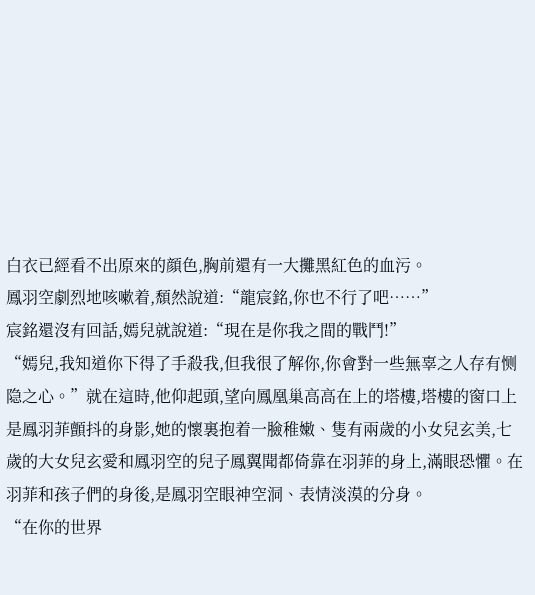白衣已經看不出原來的顔色,胸前還有一大攤黑紅色的血污。
鳳羽空劇烈地咳嗽着,頹然說道:“龍宸銘,你也不行了吧……”
宸銘還沒有回話,嫣兒就說道:“現在是你我之間的戰鬥!”
“嫣兒,我知道你下得了手殺我,但我很了解你,你會對一些無辜之人存有恻隐之心。”就在這時,他仰起頭,望向鳳凰巢高高在上的塔樓,塔樓的窗口上是鳳羽菲顫抖的身影,她的懷裏抱着一臉稚嫩、隻有兩歲的小女兒玄美,七歲的大女兒玄愛和鳳羽空的兒子鳳翼聞都倚靠在羽菲的身上,滿眼恐懼。在羽菲和孩子們的身後,是鳳羽空眼神空洞、表情淡漠的分身。
“在你的世界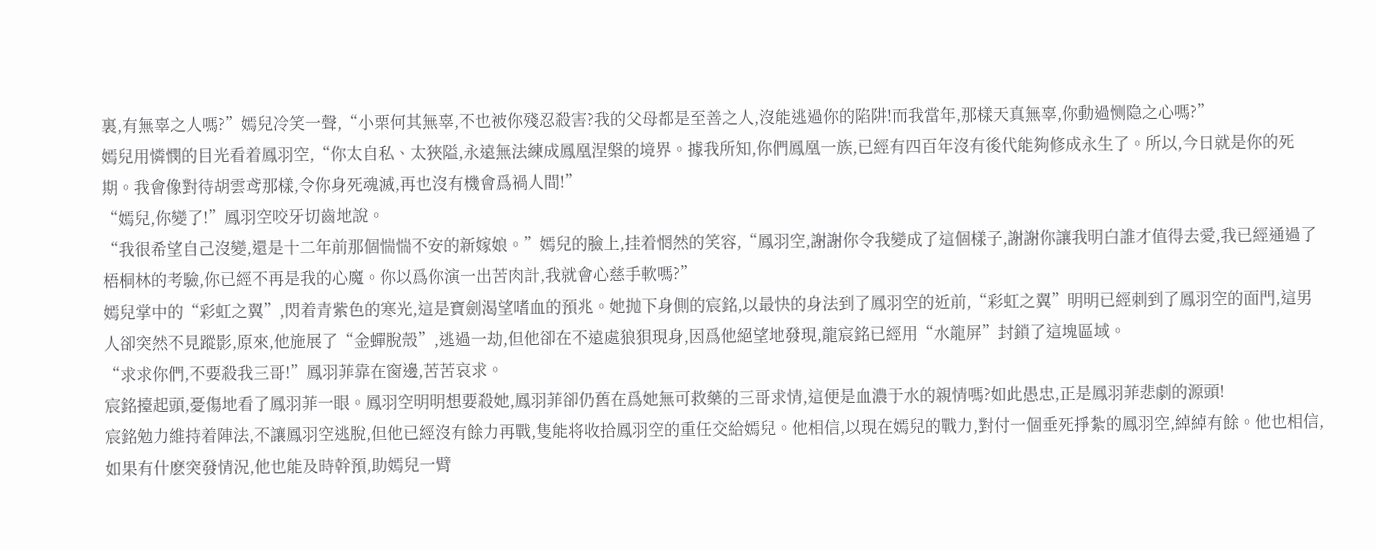裏,有無辜之人嗎?”嫣兒冷笑一聲,“小栗何其無辜,不也被你殘忍殺害?我的父母都是至善之人,沒能逃過你的陷阱!而我當年,那樣天真無辜,你動過恻隐之心嗎?”
嫣兒用憐憫的目光看着鳳羽空,“你太自私、太狹隘,永遠無法練成鳳凰涅槃的境界。據我所知,你們鳳凰一族,已經有四百年沒有後代能夠修成永生了。所以,今日就是你的死期。我會像對待胡雲鸢那樣,令你身死魂滅,再也沒有機會爲禍人間!”
“嫣兒,你變了!”鳳羽空咬牙切齒地說。
“我很希望自己沒變,還是十二年前那個惴惴不安的新嫁娘。”嫣兒的臉上,挂着惘然的笑容,“鳳羽空,謝謝你令我變成了這個樣子,謝謝你讓我明白誰才值得去愛,我已經通過了梧桐林的考驗,你已經不再是我的心魔。你以爲你演一出苦肉計,我就會心慈手軟嗎?”
嫣兒掌中的“彩虹之翼”,閃着青紫色的寒光,這是寶劍渴望嗜血的預兆。她抛下身側的宸銘,以最快的身法到了鳳羽空的近前,“彩虹之翼”明明已經刺到了鳳羽空的面門,這男人卻突然不見蹤影,原來,他施展了“金蟬脫殼”,逃過一劫,但他卻在不遠處狼狽現身,因爲他絕望地發現,龍宸銘已經用“水龍屏”封鎖了這塊區域。
“求求你們,不要殺我三哥!”鳳羽菲靠在窗邊,苦苦哀求。
宸銘擡起頭,憂傷地看了鳳羽菲一眼。鳳羽空明明想要殺她,鳳羽菲卻仍舊在爲她無可救藥的三哥求情,這便是血濃于水的親情嗎?如此愚忠,正是鳳羽菲悲劇的源頭!
宸銘勉力維持着陣法,不讓鳳羽空逃脫,但他已經沒有餘力再戰,隻能将收拾鳳羽空的重任交給嫣兒。他相信,以現在嫣兒的戰力,對付一個垂死掙紮的鳳羽空,綽綽有餘。他也相信,如果有什麽突發情況,他也能及時幹預,助嫣兒一臂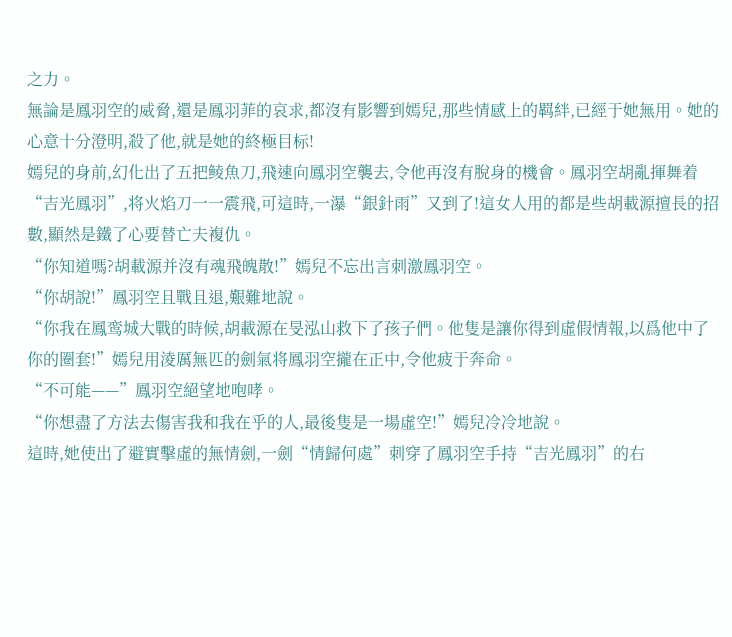之力。
無論是鳳羽空的威脅,還是鳳羽菲的哀求,都沒有影響到嫣兒,那些情感上的羁絆,已經于她無用。她的心意十分澄明,殺了他,就是她的終極目标!
嫣兒的身前,幻化出了五把鲮魚刀,飛速向鳳羽空襲去,令他再沒有脫身的機會。鳳羽空胡亂揮舞着“吉光鳳羽”,将火焰刀一一震飛,可這時,一瀑“銀針雨”又到了!這女人用的都是些胡載源擅長的招數,顯然是鐵了心要替亡夫複仇。
“你知道嗎?胡載源并沒有魂飛魄散!”嫣兒不忘出言刺激鳳羽空。
“你胡說!”鳳羽空且戰且退,艱難地說。
“你我在鳳鸾城大戰的時候,胡載源在旻泓山救下了孩子們。他隻是讓你得到虛假情報,以爲他中了你的圈套!”嫣兒用淩厲無匹的劍氣将鳳羽空攏在正中,令他疲于奔命。
“不可能——”鳳羽空絕望地咆哮。
“你想盡了方法去傷害我和我在乎的人,最後隻是一場虛空!”嫣兒冷冷地說。
這時,她使出了避實擊虛的無情劍,一劍“情歸何處”刺穿了鳳羽空手持“吉光鳳羽”的右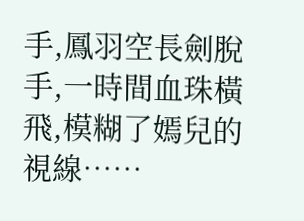手,鳳羽空長劍脫手,一時間血珠橫飛,模糊了嫣兒的視線……